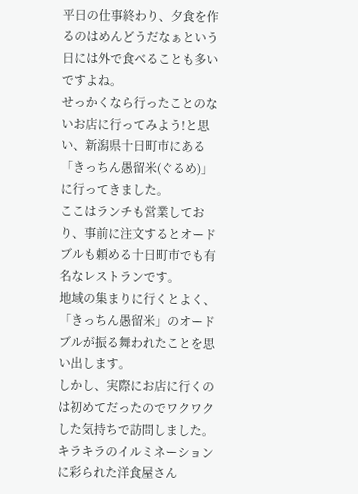平日の仕事終わり、夕食を作るのはめんどうだなぁという日には外で食べることも多いですよね。
せっかくなら行ったことのないお店に行ってみよう!と思い、新潟県十日町市にある「きっちん愚留米(ぐるめ)」に行ってきました。
ここはランチも営業しており、事前に注文するとオードブルも頼める十日町市でも有名なレストランです。
地域の集まりに行くとよく、「きっちん愚留米」のオードブルが振る舞われたことを思い出します。
しかし、実際にお店に行くのは初めてだったのでワクワクした気持ちで訪問しました。
キラキラのイルミネーションに彩られた洋食屋さん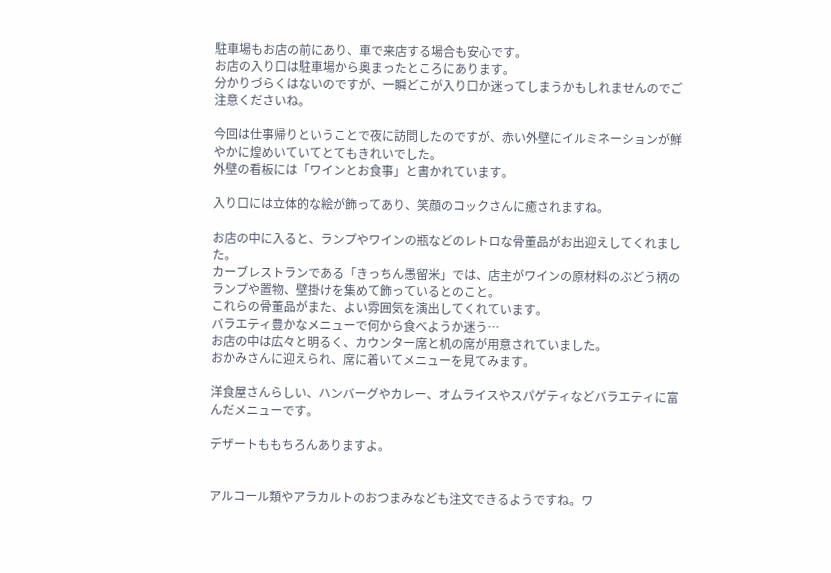駐車場もお店の前にあり、車で来店する場合も安心です。
お店の入り口は駐車場から奥まったところにあります。
分かりづらくはないのですが、一瞬どこが入り口か迷ってしまうかもしれませんのでご注意くださいね。

今回は仕事帰りということで夜に訪問したのですが、赤い外壁にイルミネーションが鮮やかに煌めいていてとてもきれいでした。
外壁の看板には「ワインとお食事」と書かれています。

入り口には立体的な絵が飾ってあり、笑顔のコックさんに癒されますね。

お店の中に入ると、ランプやワインの瓶などのレトロな骨董品がお出迎えしてくれました。
カーブレストランである「きっちん愚留米」では、店主がワインの原材料のぶどう柄のランプや置物、壁掛けを集めて飾っているとのこと。
これらの骨董品がまた、よい雰囲気を演出してくれています。
バラエティ豊かなメニューで何から食べようか迷う…
お店の中は広々と明るく、カウンター席と机の席が用意されていました。
おかみさんに迎えられ、席に着いてメニューを見てみます。

洋食屋さんらしい、ハンバーグやカレー、オムライスやスパゲティなどバラエティに富んだメニューです。

デザートももちろんありますよ。


アルコール類やアラカルトのおつまみなども注文できるようですね。ワ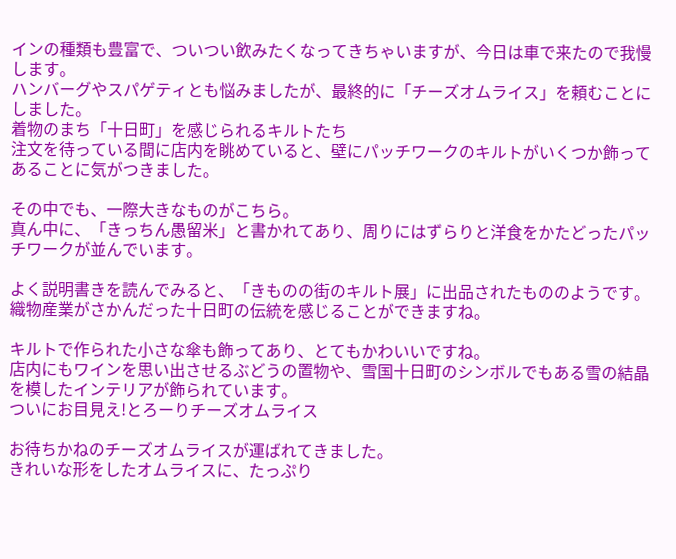インの種類も豊富で、ついつい飲みたくなってきちゃいますが、今日は車で来たので我慢します。
ハンバーグやスパゲティとも悩みましたが、最終的に「チーズオムライス」を頼むことにしました。
着物のまち「十日町」を感じられるキルトたち
注文を待っている間に店内を眺めていると、壁にパッチワークのキルトがいくつか飾ってあることに気がつきました。

その中でも、一際大きなものがこちら。
真ん中に、「きっちん愚留米」と書かれてあり、周りにはずらりと洋食をかたどったパッチワークが並んでいます。

よく説明書きを読んでみると、「きものの街のキルト展」に出品されたもののようです。
織物産業がさかんだった十日町の伝統を感じることができますね。

キルトで作られた小さな傘も飾ってあり、とてもかわいいですね。
店内にもワインを思い出させるぶどうの置物や、雪国十日町のシンボルでもある雪の結晶を模したインテリアが飾られています。
ついにお目見え!とろーりチーズオムライス

お待ちかねのチーズオムライスが運ばれてきました。
きれいな形をしたオムライスに、たっぷり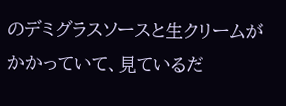のデミグラスソースと生クリームがかかっていて、見ているだ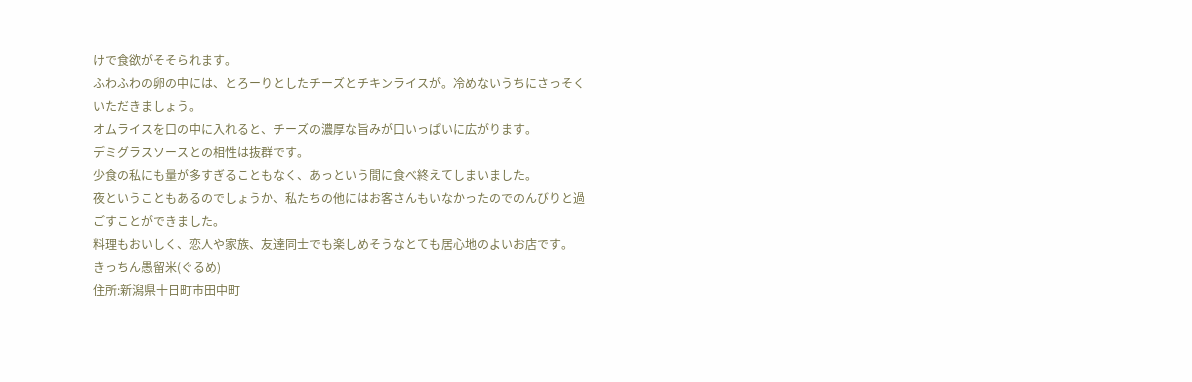けで食欲がそそられます。
ふわふわの卵の中には、とろーりとしたチーズとチキンライスが。冷めないうちにさっそくいただきましょう。
オムライスを口の中に入れると、チーズの濃厚な旨みが口いっぱいに広がります。
デミグラスソースとの相性は抜群です。
少食の私にも量が多すぎることもなく、あっという間に食べ終えてしまいました。
夜ということもあるのでしょうか、私たちの他にはお客さんもいなかったのでのんびりと過ごすことができました。
料理もおいしく、恋人や家族、友達同士でも楽しめそうなとても居心地のよいお店です。
きっちん愚留米(ぐるめ)
住所:新潟県十日町市田中町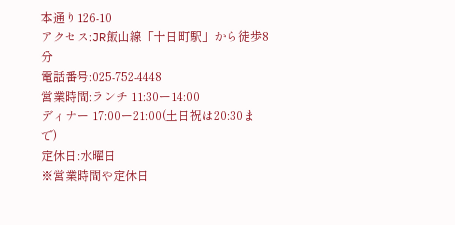本通り126-10
アクセス:JR飯山線「十日町駅」から徒歩8分
電話番号:025-752-4448
営業時間:ランチ 11:30ー14:00
ディナー 17:00ー21:00(土日祝は20:30まで)
定休日:水曜日
※営業時間や定休日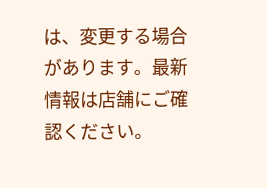は、変更する場合があります。最新情報は店舗にご確認ください。